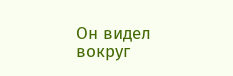Он видел вокруг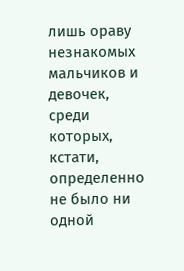лишь ораву незнакомых мальчиков и девочек, среди которых, кстати, определенно не было ни одной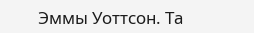Эммы Уоттсон. Та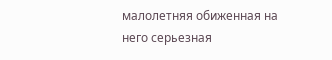малолетняя обиженная на него серьезная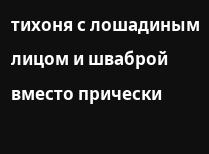тихоня с лошадиным лицом и шваброй вместо прически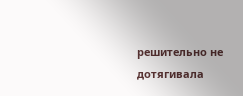решительно не дотягивала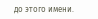до этого имени.